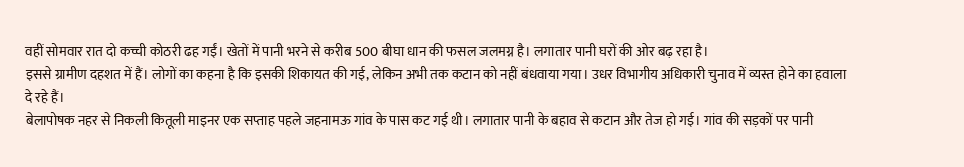वहीं सोमवार रात दो कच्ची कोठरी ढह गईं। खेतों में पानी भरने से करीब 500 बीघा धान की फसल जलमग्न है। लगातार पानी घरों की ओर बढ़ रहा है।
इससे ग्रामीण दहशत में हैं। लोगों का कहना है कि इसकी शिकायत की गई, लेकिन अभी तक कटान को नहीं बंधवाया गया। उधर विभागीय अधिकारी चुनाव में व्यस्त होने का हवाला दे रहे हैं।
बेलापोषक नहर से निकली कितूली माइनर एक सप्ताह पहले जहनामऊ गांव के पास कट गई थी। लगातार पानी के बहाव से कटान और तेज हो गई। गांव की सड़कों पर पानी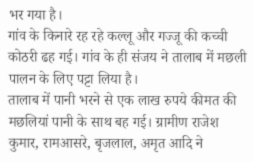भर गया है।
गांव के किनारे रह रहे कल्लू और गज्जू की कच्ची कोठरी ढह गई। गांव के ही संजय ने तालाब में मछली पालन के लिए पट्टा लिया है।
तालाब में पानी भरने से एक लाख रुपये कीमत की मछलियां पानी के साथ बह गई। ग्रामीण राजेश कुमार, रामआसरे, बृजलाल, अमृत आदि ने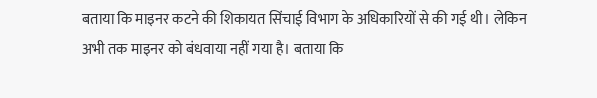बताया कि माइनर कटने की शिकायत सिंचाई विभाग के अधिकारियों से की गई थी। लेकिन अभी तक माइनर को बंधवाया नहीं गया है। बताया कि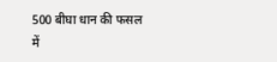500 बीघा धान की फसल में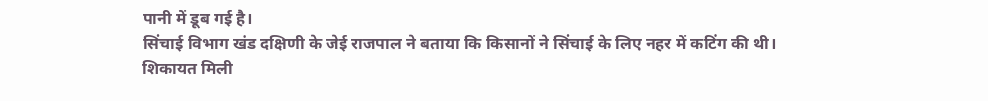पानी में डूब गई है।
सिंचाई विभाग खंड दक्षिणी के जेई राजपाल ने बताया कि किसानों ने सिंचाई के लिए नहर में कटिंग की थी। शिकायत मिली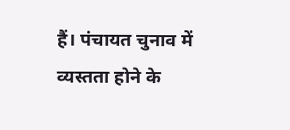हैं। पंचायत चुनाव में व्यस्तता होने के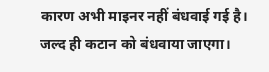कारण अभी माइनर नहीं बंधवाई गई है। जल्द ही कटान को बंधवाया जाएगा।